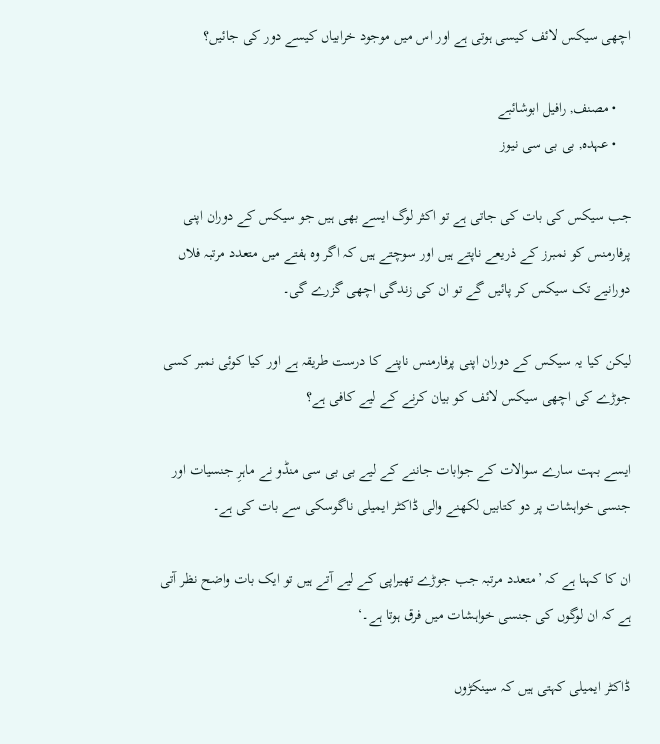اچھی سیکس لائف کیسی ہوتی ہے اور اس میں موجود خرابیاں کیسے دور کی جائیں؟

    • مصنف, رافیل ابوشائبے
    • عہدہ, بی بی سی نیوز

جب سیکس کی بات کی جاتی ہے تو اکثر لوگ ایسے بھی ہیں جو سیکس کے دوران اپنی پرفارمنس کو نمبرز کے ذریعے ناپتے ہیں اور سوچتے ہیں کہ اگر وہ ہفتے میں متعدد مرتبہ فلاں دورانیے تک سیکس کر پائیں گے تو ان کی زندگی اچھی گزرے گی۔

لیکن کیا یہ سیکس کے دوران اپنی پرفارمنس ناپنے کا درست طریقہ ہے اور کیا کوئی نمبر کسی جوڑے کی اچھی سیکس لائف کو بیان کرنے کے لیے کافی ہے؟

ایسے بہت سارے سوالات کے جوابات جاننے کے لیے بی بی سی منڈو نے ماہرِ جنسیات اور جنسی خواہشات پر دو کتابیں لکھنے والی ڈاکٹر ایمیلی ناگوسکی سے بات کی ہے۔

ان کا کہنا ہے کہ ’متعدد مرتبہ جب جوڑے تھیراپی کے لیے آتے ہیں تو ایک بات واضح نظر آتی ہے کہ ان لوگوں کی جنسی خواہشات میں فرق ہوتا ہے۔‘

ڈاکٹر ایمیلی کہتی ہیں کہ سینکڑوں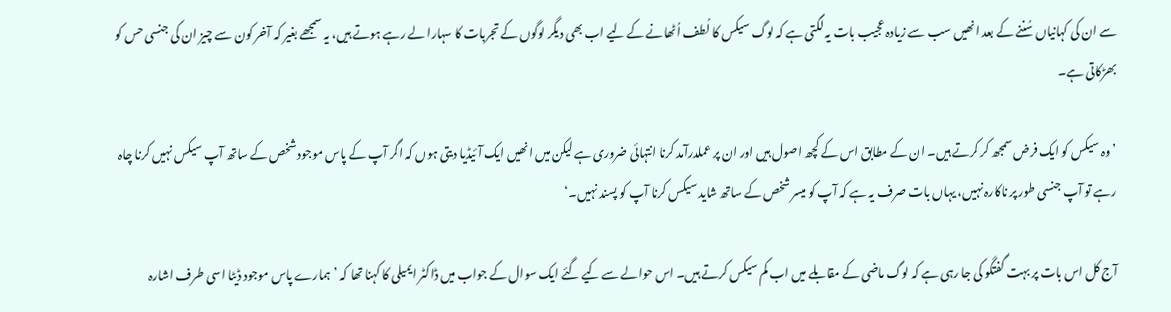سے ان کی کہانیاں سُننے کے بعد انھیں سب سے زیادہ عجیب بات یہ لگتی ہے کہ لوگ سیکس کا لُطف اُٹھانے کے لیے اب بھی دیگر لوگوں کے تجربات کا سہارا لے رہے ہوتے ہیں، یہ سمجھے بغیر کہ آخر کون سے چیز ان کی جنسی حس کو بھڑکاتی ہے۔

’وہ سیکس کو ایک فرض سمجھ کر کرتے ہیں۔ ان کے مطابق اس کے کچھ اصول ہیں اور ان پر عملدرآمد کرنا انتہائی ضروری ہے لیکن میں انھیں ایک آئیڈیا دیتی ہوں کہ اگر آپ کے پاس موجود شخص کے ساتھ آپ سیکس نہیں کرنا چاہ رہے تو آپ جنسی طور پر ناکارہ نہیں، یہاں بات صرف یہ ہے کہ آپ کو میسر شخص کے ساتھ شاید سیکس کرنا آپ کو پسند نہیں۔‘

آج کل اس بات پر بہت گفتگو کی جا رہی ہے کہ لوگ ماضی کے مقابلے میں اب کم سیکس کرتے ہیں۔ اس حوالے سے کیے گئے ایک سوال کے جواب میں ڈاکٹر ایمیلی کا کہنا تھا کہ ’ہمارے پاس موجود ڈیٹا اسی طرف اشارہ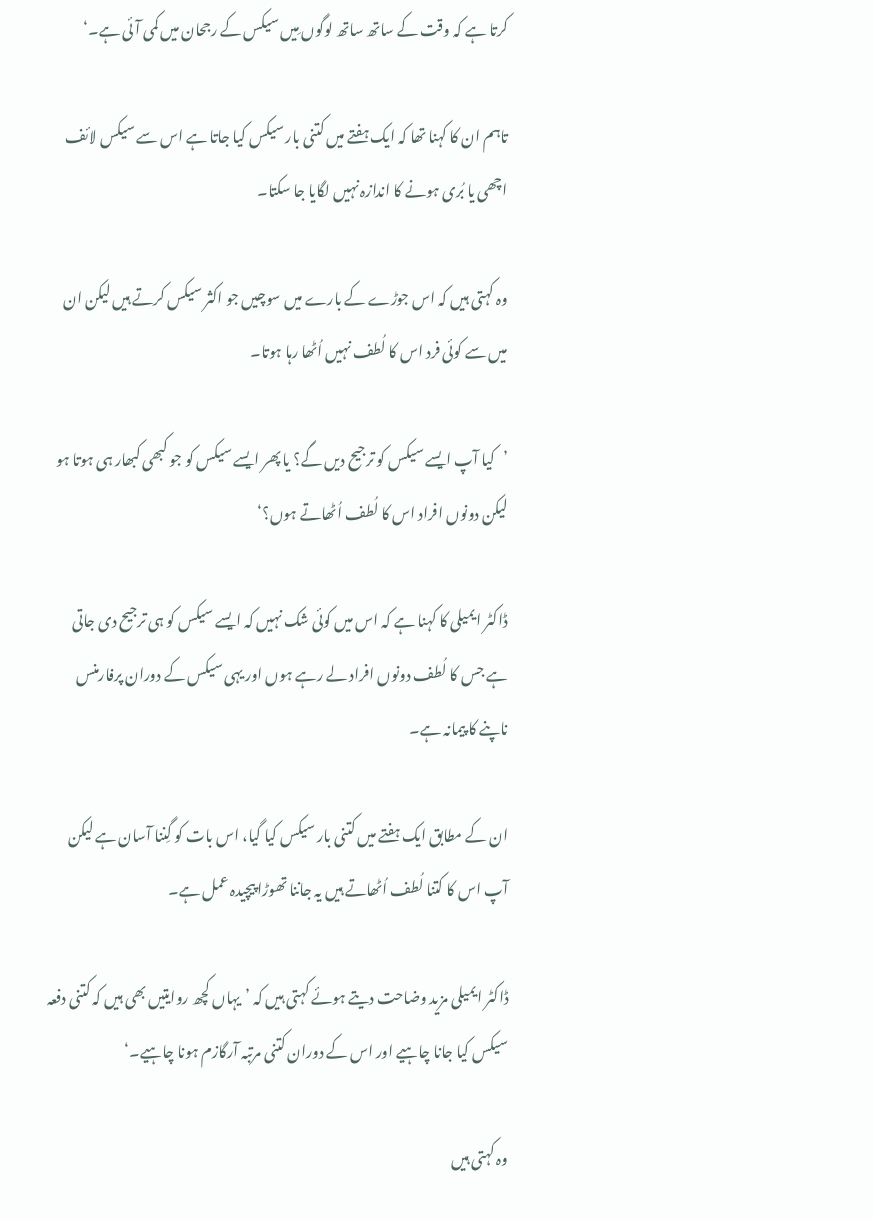کرتا ہے کہ وقت کے ساتھ ساتھ لوگوں مِیں سیکس کے رجحان میں کمی آئی ہے۔‘

تاہم ان کا کہنا تھا کہ ایک ہفتے میں کتنی بار سیکس کیا جاتا ہے اس سے سیکس لائف اچھی یا بُری ہونے کا اندازہ نہیں لگایا جا سکتا۔

وہ کہتی ہیں کہ اس جوڑے کے بارے میں سوچیں جو اکثر سیکس کرتے ہیں لیکن ان میں سے کوئی فرد اس کا لُطف نہیں اُٹھا رہا ہوتا۔

’کیا آپ ایسے سیکس کو ترجیح دیں گے؟ یا پھر ایسے سیکس کو جو کبھی کبھار ہی ہوتا ہو لیکن دونوں افراد اس کا لُطف اُٹھاتے ہوں؟‘

ڈاکٹر ایمیلی کا کہنا ہے کہ اس میں کوئی شک نہیں کہ ایسے سیکس کو ہی ترجیح دی جاتی ہے جس کا لُطف دونوں افراد لے رہے ہوں اور یہی سیکس کے دوران پرفارمنس ناپنے کا پیمانہ ہے۔

ان کے مطابق ایک ہفتے میں کتنی بار سیکس کیا گیا، اس بات کو گِننا آسان ہے لیکن آپ اس کا کتنا لُطف اُٹھاتے ہیں یہ جاننا تھوڑا پیچیدہ عمل ہے۔

ڈاکٹر ایمیلی مزید وضاحت دیتے ہوئے کہتی ہیں کہ ’یہاں کچھ روایتیں بھی ہیں کہ کتنی دفعہ سیکس کیا جانا چاہیے اور اس کے دوران کتنی مرتبہ آرگازم ہونا چاہیے۔‘

وہ کہتی ہیں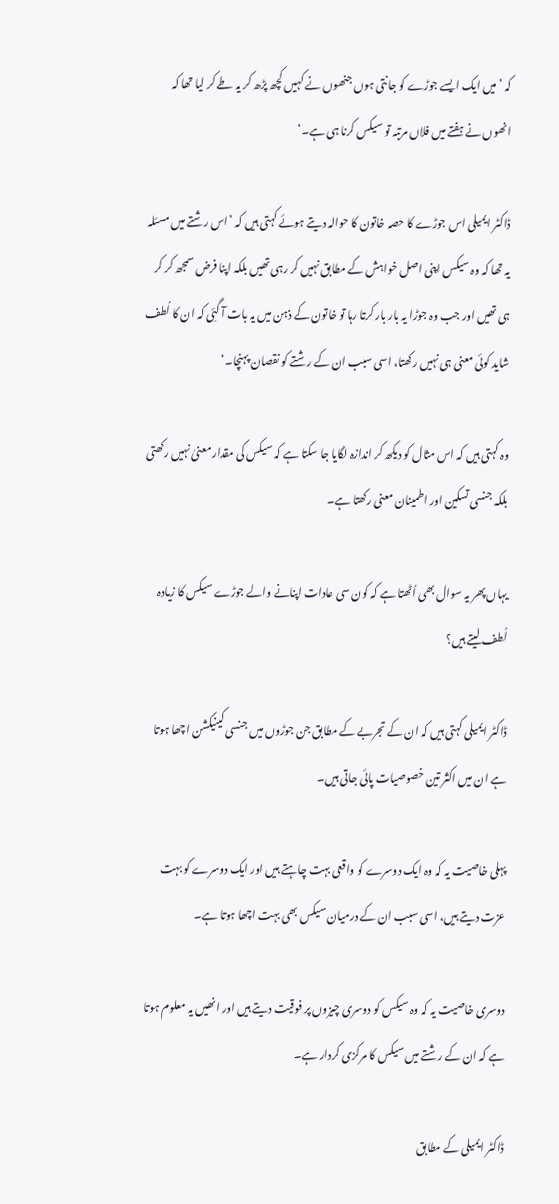کہ ’میں ایک ایسے جوڑے کو جانتی ہوں جنھوں نے کہیں کچھ پڑھ کر یہ طے کر لیا تھا کہ انھوں نے ہفتے میں فلاں مرتبہ تو سیکس کرنا ہی ہے۔‘

ڈاکٹر ایمیلی اس جوڑے کا حصہ خاتون کا حوالہ دیتے ہوئے کہتی ہیں کہ ’اس رشتے میں مسئلہ یہ تھا کہ وہ سیکس اپنی اصل خواہش کے مطابق نہیں کر رہی تھیں بلکہ اپنا فرض سمجھ کر کر ہی تھیں اور جب وہ جوڑا یہ بار بار کرتا رہا تو خاتون کے ذہن میں یہ بات آ گئِی کہ ان کا لُطف شاید کوئی معنی ہی نہیں رکھتا، اسی سبب ان کے رشتے کو نقصان پہنچا۔‘

وہ کہتی ہیں کہ اس مثال کو دیکھ کر اندازہ لگایا جا سکتا ہے کہ سیکس کی مقدار معنیٰ نہیں رکھتی بلکہ جنسی تسکین اور اطمینان معنی رکھتا ہے۔

یہاں پھر یہ سوال بھی اُٹھتا ہے کہ کون سی عادات اپنانے والے جوڑے سیکس کا زیادہ لُطف لیتے ہیں؟

ڈاکٹر ایمیلی کہتی ہیں کہ ان کے تجربے کے مطابق جن جوڑوں میں جنسی کینیکشن اچھا ہوتا ہے ان میں اکثر تین خصوصیات پائی جاتی ہیں۔

پہلی خاصیت یہ کہ وہ ایک دوسرے کو واقعی بہت چاہتے ہیں اور ایک دوسرے کو بہت عزت دیتے ہیں، اسی سبب ان کے درمیان سیکس بھی بہت اچھا ہوتا ہے۔

دوسری خاصیت یہ کہ وہ سیکس کو دوسری چیزوں پر فوقیت دیتے ہیں اور انھیں یہ معلوم ہوتا ہے کہ ان کے رشتے میں سیکس کا مرکزی کردار ہے۔

ڈاکٹر ایمیلی کے مطابق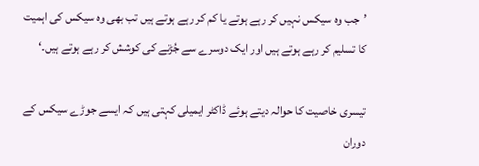’جب وہ سیکس نہیں کر رہے ہوتے یا کم کر رہے ہوتے ہیں تب بھی وہ سیکس کی اہمیت کا تسلیم کر رہے ہوتے ہیں اور ایک دوسرے سے جُڑنے کی کوشش کر رہے ہوتے ہیں۔‘

تیسری خاصیت کا حوالہ دیتے ہوئے ڈاکٹر ایمیلی کہتی ہیں کہ ایسے جوڑے سیکس کے دوران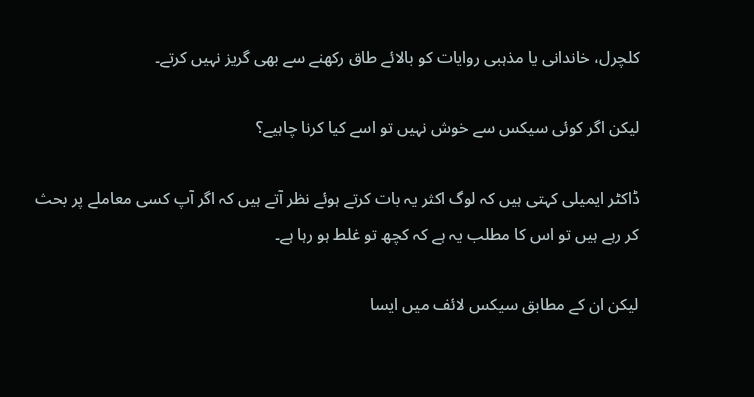کلچرل، خاندانی یا مذہبی روایات کو بالائے طاق رکھنے سے بھی گریز نہیں کرتے۔

لیکن اگر کوئی سیکس سے خوش نہیں تو اسے کیا کرنا چاہیے؟

ڈاکٹر ایمیلی کہتی ہیں کہ لوگ اکثر یہ بات کرتے ہوئے نظر آتے ہیں کہ اگر آپ کسی معاملے پر بحث کر رہے ہیں تو اس کا مطلب یہ ہے کہ کچھ تو غلط ہو رہا ہے۔

لیکن ان کے مطابق سیکس لائف میں ایسا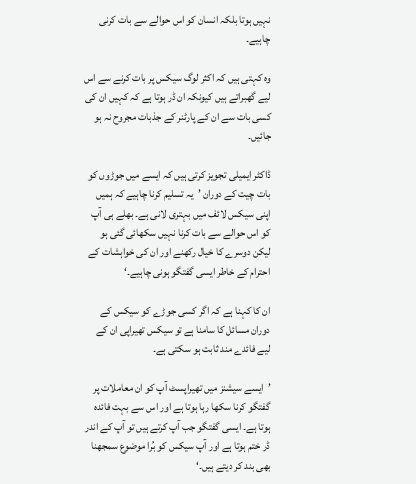نہیں ہوتا بلکہ انسان کو اس حوالے سے بات کرنی چاہیے۔

وہ کہتی ہیں کہ اکثر لوگ سیکس پر بات کرنے سے اس لیے گھبراتے ہیں کیونکہ ان ڈر ہوتا ہے کہ کہیں ان کی کسی بات سے ان کے پارٹنر کے جذبات مجروح نہ ہو جائیں۔

ڈاکٹر ایمیلی تجویز کرتی ہیں کہ ایسے میں جوڑوں کو بات چیت کے دوران ’یہ تسلیم کرنا چاہیے کہ ہمیں اپنی سیکس لائف میں بہتری لانی ہے۔ بھلے ہی آپ کو اس حوالے سے بات کرنا نہیں سکھائی گئی ہو لیکن دوسرے کا خیال رکھنے اور ان کی خواہشات کے احترام کے خاطر ایسی گفتگو ہونی چاہیے۔‘

ان کا کہنا ہے کہ اگر کسی جوڑے کو سیکس کے دوران مسائل کا سامنا ہے تو سیکس تھیراپی ان کے لیے فائدے مند ثابت ہو سکتی ہے۔

’ایسے سیشنز میں تھیراپسٹ آپ کو ان معاملات پر گفتگو کرنا سکھا رہا ہوتا ہے اور اس سے بہت فائدہ ہوتا ہے۔ ایسی گفتگو جب آپ کرتے ہیں تو آپ کے اندر ڈر ختم ہوتا ہے اور آپ سیکس کو بُرا موضوع سمجھنا بھی بند کر دیتے ہیں۔‘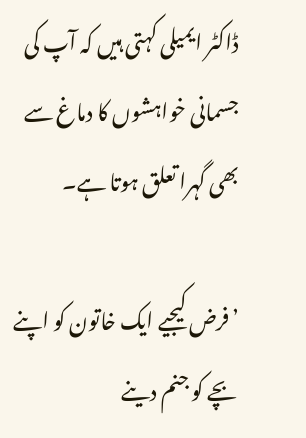ڈاکٹر ایمیلی کہتی ہیں کہ آپ کی جسمانی خواہشوں کا دماغ سے بھی گہرا تعلق ہوتا ہے۔

’فرض کیجیے ایک خاتون کو اپنے بچے کو جنم دینے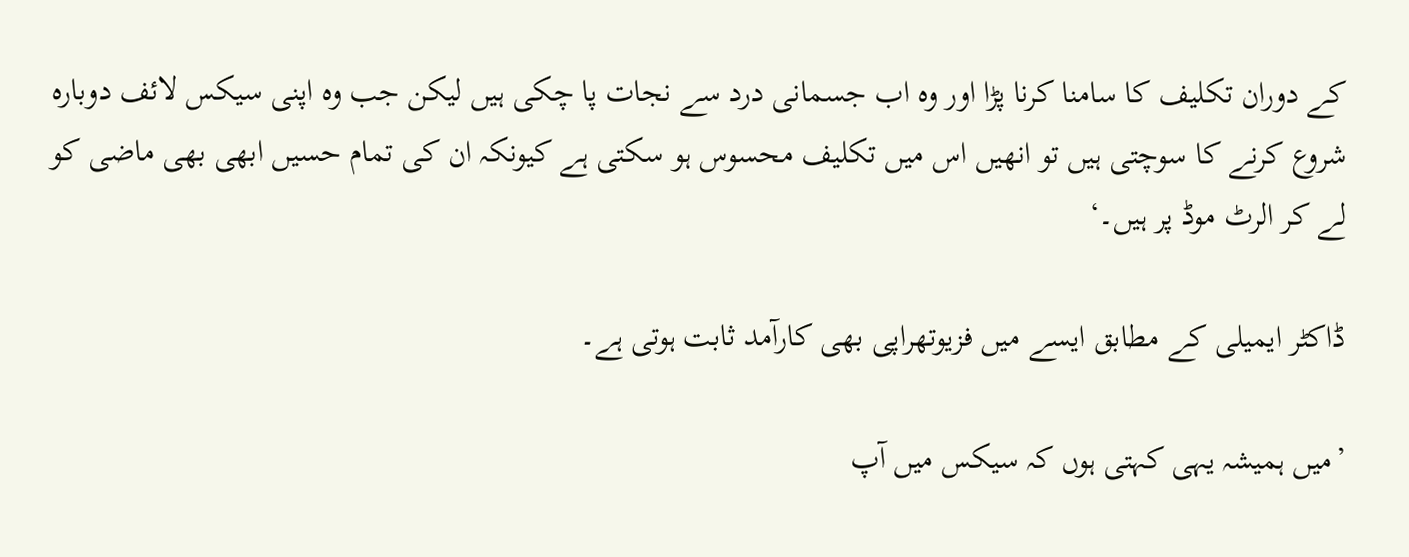کے دوران تکلیف کا سامنا کرنا پڑا اور وہ اب جسمانی درد سے نجات پا چکی ہیں لیکن جب وہ اپنی سیکس لائف دوبارہ شروع کرنے کا سوچتی ہیں تو انھیں اس میں تکلیف محسوس ہو سکتی ہے کیونکہ ان کی تمام حسیں ابھی بھی ماضی کو لے کر الرٹ موڈ پر ہیں۔‘

ڈاکٹر ایمیلی کے مطابق ایسے میں فزیوتھراپی بھی کارآمد ثابت ہوتی ہے۔

’میں ہمیشہ یہی کہتی ہوں کہ سیکس میں آپ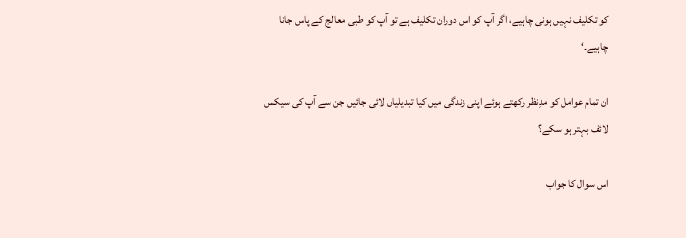کو تکلیف نہیں ہونی چاہیے، اگر آپ کو اس دوران تکلیف ہے تو آپ کو طبی معالج کے پاس جانا چاہیے۔‘

ان تمام عوامل کو مدِنظر رکھتے ہوئے اپنی زندگی میں کیا تبدیلیاں لائی جائیں جن سے آپ کی سیکس لائف بہتر ہو سکے؟

اس سوال کا جواب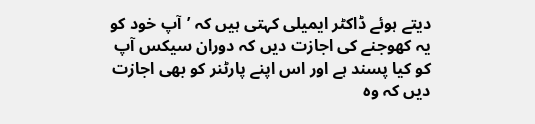دیتے ہوئے ڈاکٹر ایمیلی کہتی ہیں کہ ’آپ خود کو یہ کھوجنے کی اجازت دیں کہ دوران سیکس آپ کو کیا پسند ہے اور اس اپنے پارٹنر کو بھی اجازت دیں کہ وہ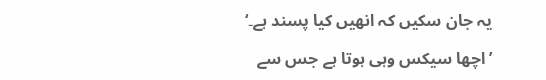یہ جان سکیں کہ انھیں کیا پسند ہے۔‘

’اچھا سیکس وہی ہوتا ہے جس سے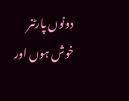دونوں پارٹنر خوش ہوں اور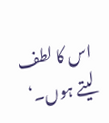اس کا لطف لیتے ہوں۔‘